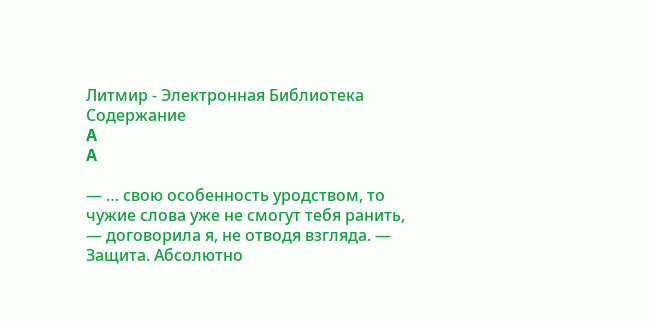Литмир - Электронная Библиотека
Содержание
A
A

— … свою особенность уродством, то чужие слова уже не смогут тебя ранить, — договорила я, не отводя взгляда. — Защита. Абсолютно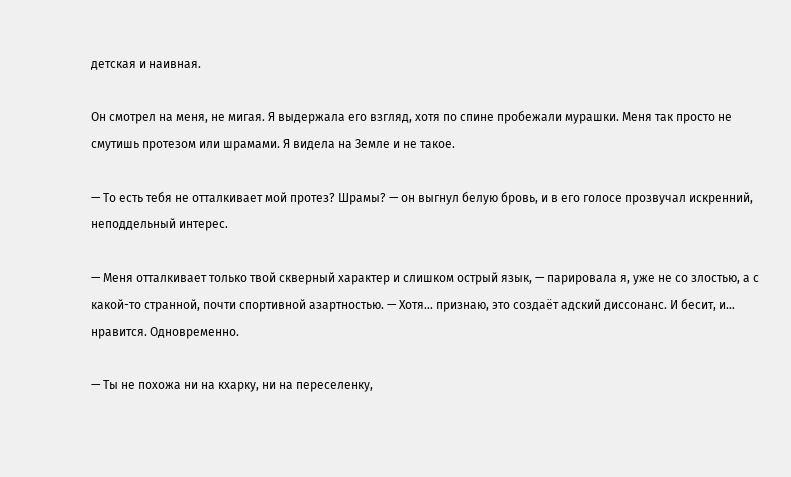детская и наивная.

Он смотрел на меня, не мигая. Я выдержала его взгляд, хотя по спине пробежали мурашки. Меня так просто не смутишь протезом или шрамами. Я видела на Земле и не такое.

— То есть тебя не отталкивает мой протез? Шрамы? — он выгнул белую бровь, и в его голосе прозвучал искренний, неподдельный интерес.

— Меня отталкивает только твой скверный характер и слишком острый язык, — парировала я, уже не со злостью, а с какой-то странной, почти спортивной азартностью. — Хотя… признаю, это создаёт адский диссонанс. И бесит, и… нравится. Одновременно.

— Ты не похожа ни на кхарку, ни на переселенку,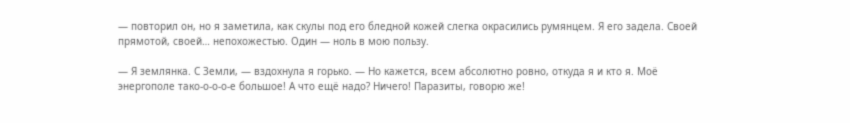— повторил он, но я заметила, как скулы под его бледной кожей слегка окрасились румянцем. Я его задела. Своей прямотой, своей… непохожестью. Один — ноль в мою пользу.

— Я землянка. С Земли, — вздохнула я горько. — Но кажется, всем абсолютно ровно, откуда я и кто я. Моё энергополе тако-о-о-о-е большое! А что ещё надо? Ничего! Паразиты, говорю же!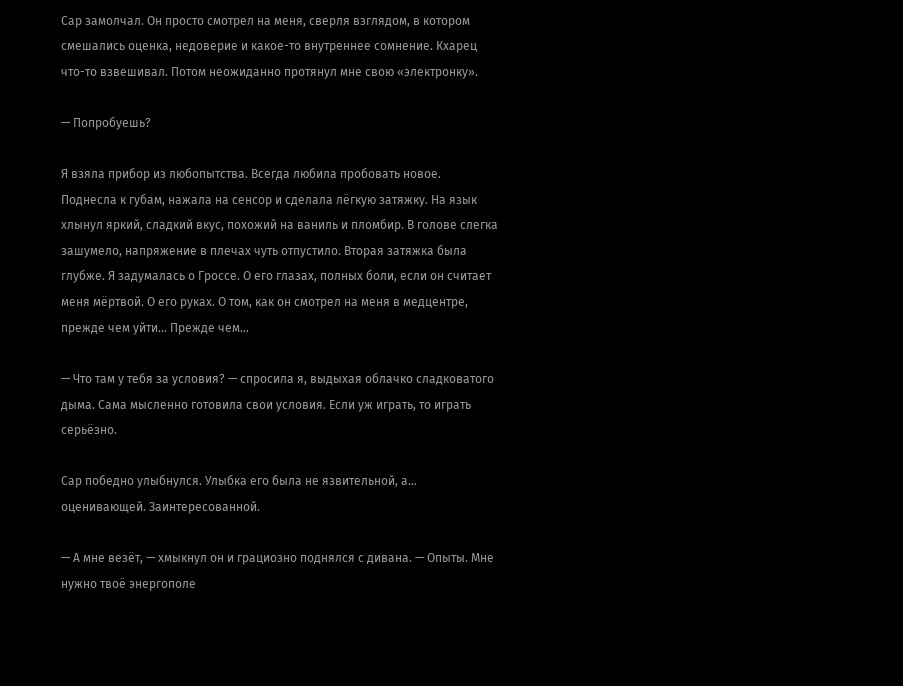Сар замолчал. Он просто смотрел на меня, сверля взглядом, в котором смешались оценка, недоверие и какое-то внутреннее сомнение. Кхарец что-то взвешивал. Потом неожиданно протянул мне свою «электронку».

— Попробуешь?

Я взяла прибор из любопытства. Всегда любила пробовать новое. Поднесла к губам, нажала на сенсор и сделала лёгкую затяжку. На язык хлынул яркий, сладкий вкус, похожий на ваниль и пломбир. В голове слегка зашумело, напряжение в плечах чуть отпустило. Вторая затяжка была глубже. Я задумалась о Гроссе. О его глазах, полных боли, если он считает меня мёртвой. О его руках. О том, как он смотрел на меня в медцентре, прежде чем уйти… Прежде чем…

— Что там у тебя за условия? — спросила я, выдыхая облачко сладковатого дыма. Сама мысленно готовила свои условия. Если уж играть, то играть серьёзно.

Сар победно улыбнулся. Улыбка его была не язвительной, а… оценивающей. Заинтересованной.

— А мне везёт, — хмыкнул он и грациозно поднялся с дивана. — Опыты. Мне нужно твоё энергополе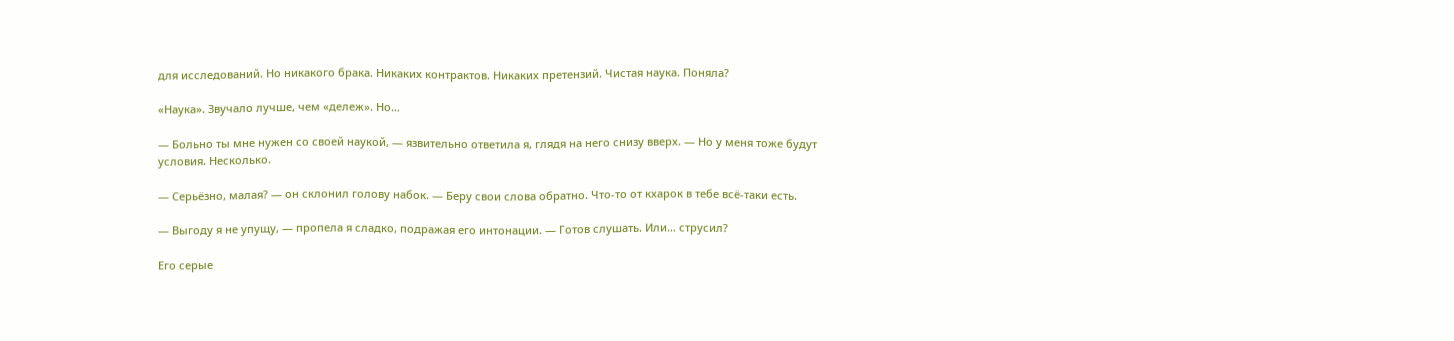для исследований. Но никакого брака. Никаких контрактов. Никаких претензий. Чистая наука. Поняла?

«Наука». Звучало лучше, чем «дележ». Но…

— Больно ты мне нужен со своей наукой, — язвительно ответила я, глядя на него снизу вверх. — Но у меня тоже будут условия. Несколько.

— Серьёзно, малая? — он склонил голову набок. — Беру свои слова обратно. Что-то от кхарок в тебе всё-таки есть.

— Выгоду я не упущу, — пропела я сладко, подражая его интонации. — Готов слушать. Или… струсил?

Его серые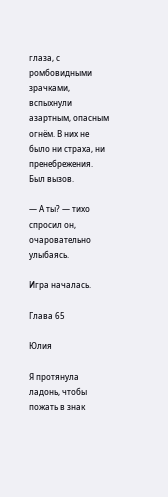глаза, с ромбовидными зрачками, вспыхнули азартным, опасным огнём. В них не было ни страха, ни пренебрежения. Был вызов.

— А ты? — тихо спросил он, очаровательно улыбаясь.

Игра началась.

Глава 65

Юлия

Я протянула ладонь, чтобы пожать в знак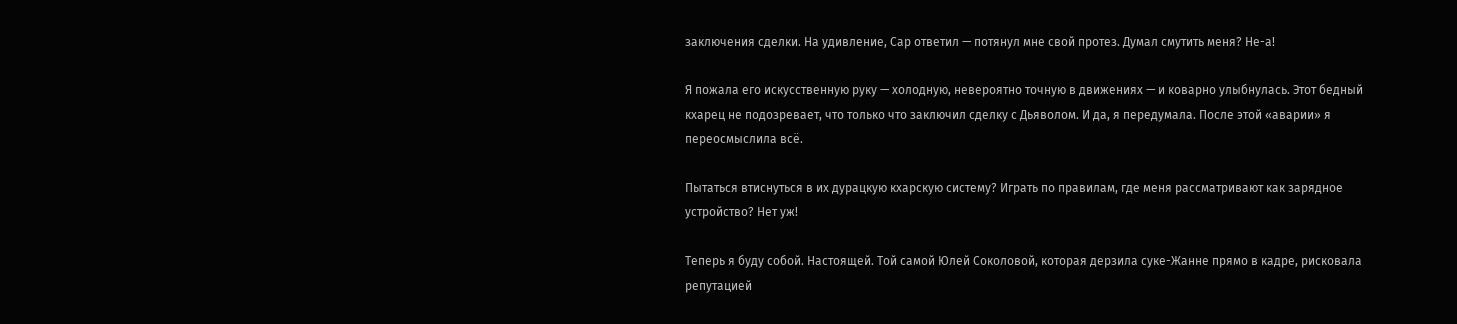заключения сделки. На удивление, Сар ответил — потянул мне свой протез. Думал смутить меня? Не-а!

Я пожала его искусственную руку — холодную, невероятно точную в движениях — и коварно улыбнулась. Этот бедный кхарец не подозревает, что только что заключил сделку с Дьяволом. И да, я передумала. После этой «аварии» я переосмыслила всё.

Пытаться втиснуться в их дурацкую кхарскую систему? Играть по правилам, где меня рассматривают как зарядное устройство? Нет уж!

Теперь я буду собой. Настоящей. Той самой Юлей Соколовой, которая дерзила суке-Жанне прямо в кадре, рисковала репутацией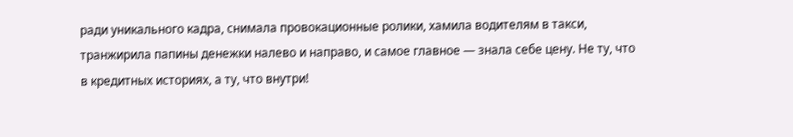ради уникального кадра, снимала провокационные ролики, хамила водителям в такси, транжирила папины денежки налево и направо, и самое главное — знала себе цену. Не ту, что в кредитных историях, а ту, что внутри!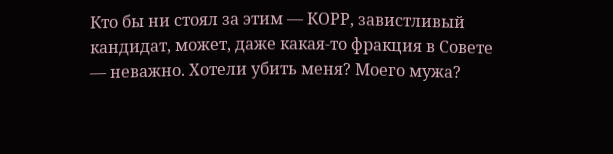Кто бы ни стоял за этим — КОРР, завистливый кандидат, может, даже какая-то фракция в Совете — неважно. Хотели убить меня? Моего мужа?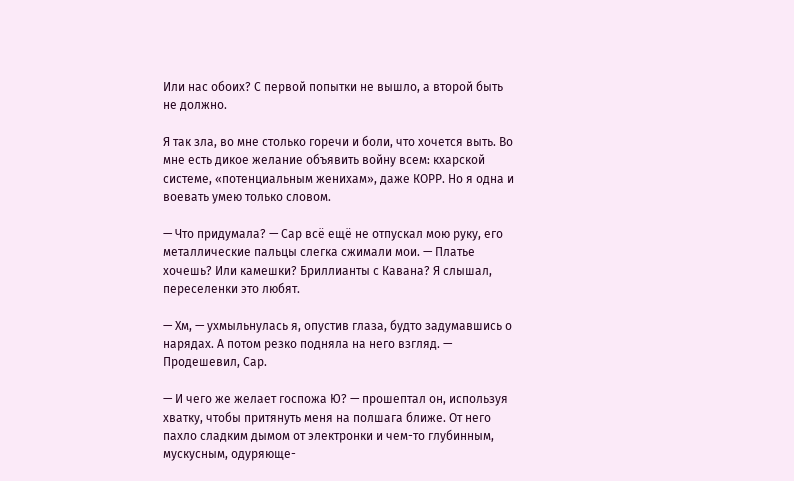Или нас обоих? С первой попытки не вышло, а второй быть не должно.

Я так зла, во мне столько горечи и боли, что хочется выть. Во мне есть дикое желание объявить войну всем: кхарской системе, «потенциальным женихам», даже КОРР. Но я одна и воевать умею только словом.

— Что придумала? — Сар всё ещё не отпускал мою руку, его металлические пальцы слегка сжимали мои. — Платье хочешь? Или камешки? Бриллианты с Кавана? Я слышал, переселенки это любят.

— Хм, — ухмыльнулась я, опустив глаза, будто задумавшись о нарядах. А потом резко подняла на него взгляд. — Продешевил, Сар.

— И чего же желает госпожа Ю? — прошептал он, используя хватку, чтобы притянуть меня на полшага ближе. От него пахло сладким дымом от электронки и чем-то глубинным, мускусным, одуряюще-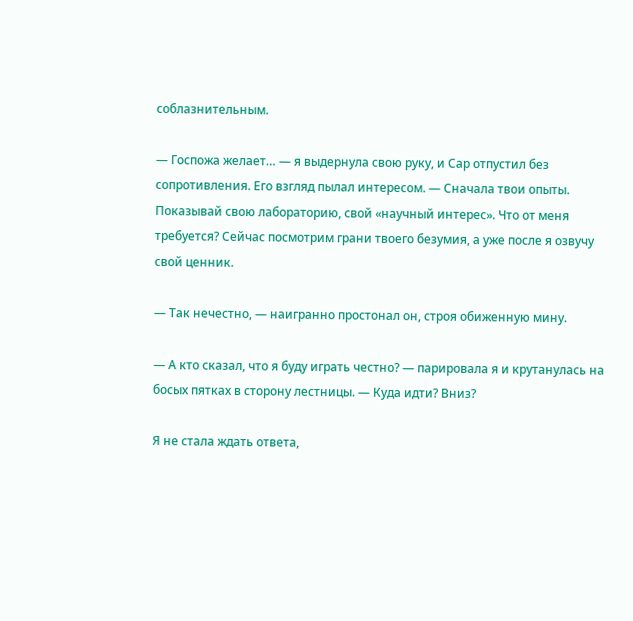соблазнительным.

— Госпожа желает… — я выдернула свою руку, и Сар отпустил без сопротивления. Его взгляд пылал интересом. — Сначала твои опыты. Показывай свою лабораторию, свой «научный интерес». Что от меня требуется? Сейчас посмотрим грани твоего безумия, а уже после я озвучу свой ценник.

— Так нечестно, — наигранно простонал он, строя обиженную мину.

— А кто сказал, что я буду играть честно? — парировала я и крутанулась на босых пятках в сторону лестницы. — Куда идти? Вниз?

Я не стала ждать ответа,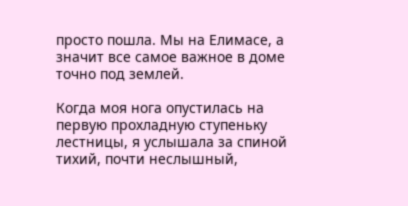просто пошла. Мы на Елимасе, а значит все самое важное в доме точно под землей.

Когда моя нога опустилась на первую прохладную ступеньку лестницы, я услышала за спиной тихий, почти неслышный,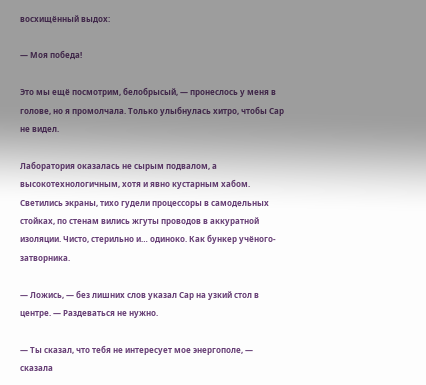восхищённый выдох:

— Моя победа!

Это мы ещё посмотрим, белобрысый, — пронеслось у меня в голове, но я промолчала. Только улыбнулась хитро, чтобы Сар не видел.

Лаборатория оказалась не сырым подвалом, а высокотехнологичным, хотя и явно кустарным хабом. Светились экраны, тихо гудели процессоры в самодельных стойках, по стенам вились жгуты проводов в аккуратной изоляции. Чисто, стерильно и… одиноко. Как бункер учёного-затворника.

— Ложись, — без лишних слов указал Сар на узкий стол в центре. — Раздеваться не нужно.

— Ты сказал, что тебя не интересует мое энергополе, — сказала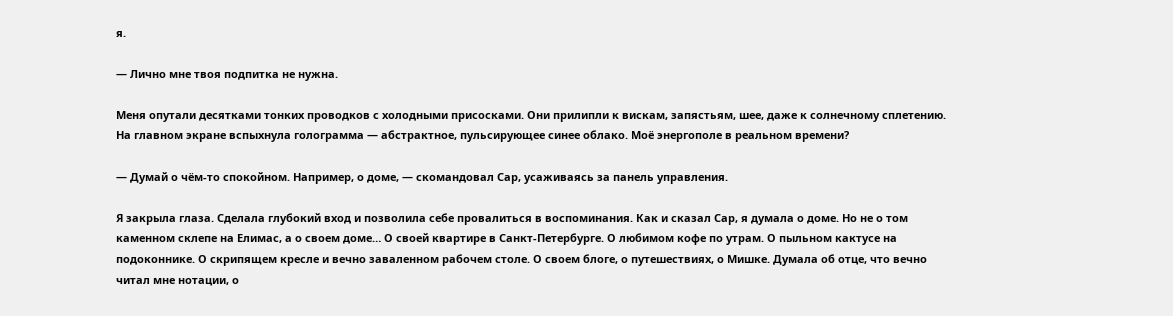я.

— Лично мне твоя подпитка не нужна.

Меня опутали десятками тонких проводков с холодными присосками. Они прилипли к вискам, запястьям, шее, даже к солнечному сплетению. На главном экране вспыхнула голограмма — абстрактное, пульсирующее синее облако. Моё энергополе в реальном времени?

— Думай о чём-то спокойном. Например, о доме, — скомандовал Сар, усаживаясь за панель управления.

Я закрыла глаза. Сделала глубокий вход и позволила себе провалиться в воспоминания. Как и сказал Сар, я думала о доме. Но не о том каменном склепе на Елимас, а о своем доме… О своей квартире в Санкт-Петербурге. О любимом кофе по утрам. О пыльном кактусе на подоконнике. О скрипящем кресле и вечно заваленном рабочем столе. О своем блоге, о путешествиях, о Мишке. Думала об отце, что вечно читал мне нотации, о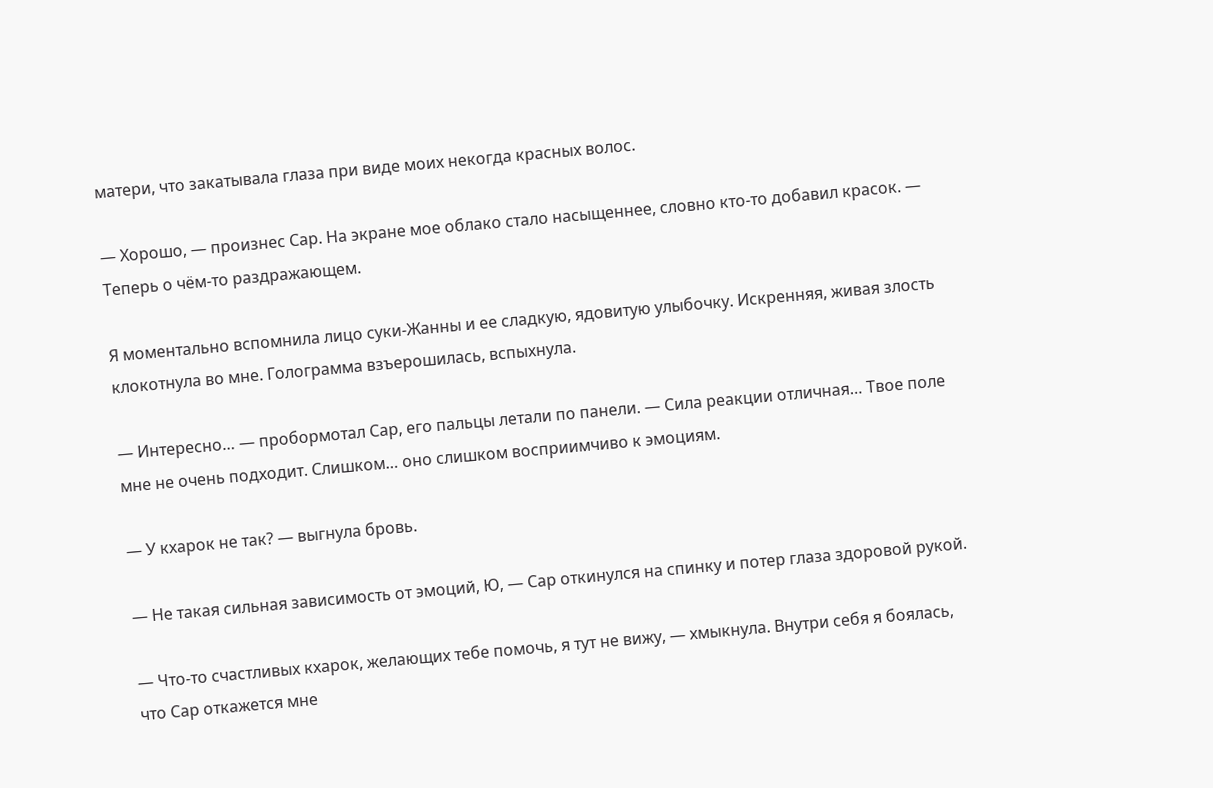матери, что закатывала глаза при виде моих некогда красных волос.

— Хорошо, — произнес Сар. На экране мое облако стало насыщеннее, словно кто-то добавил красок. — Теперь о чём-то раздражающем.

Я моментально вспомнила лицо суки-Жанны и ее сладкую, ядовитую улыбочку. Искренняя, живая злость клокотнула во мне. Голограмма взъерошилась, вспыхнула.

— Интересно… — пробормотал Сар, его пальцы летали по панели. — Сила реакции отличная… Твое поле мне не очень подходит. Слишком… оно слишком восприимчиво к эмоциям.

— У кхарок не так? — выгнула бровь.

— Не такая сильная зависимость от эмоций, Ю, — Сар откинулся на спинку и потер глаза здоровой рукой.

— Что-то счастливых кхарок, желающих тебе помочь, я тут не вижу, — хмыкнула. Внутри себя я боялась, что Сар откажется мне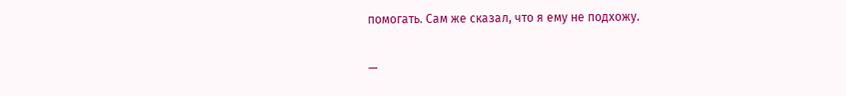помогать. Сам же сказал, что я ему не подхожу.

—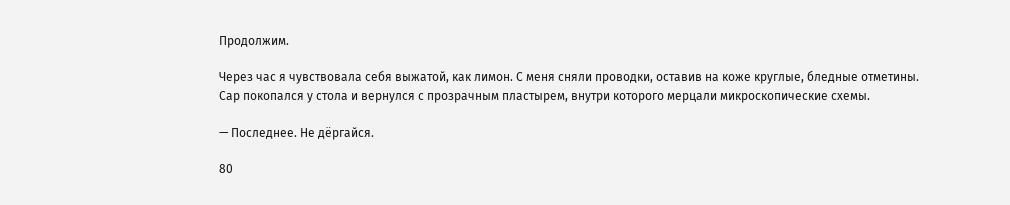Продолжим.

Через час я чувствовала себя выжатой, как лимон. С меня сняли проводки, оставив на коже круглые, бледные отметины. Сар покопался у стола и вернулся с прозрачным пластырем, внутри которого мерцали микроскопические схемы.

— Последнее. Не дёргайся.

80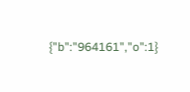{"b":"964161","o":1}